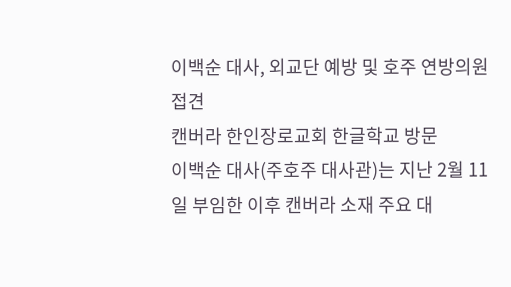이백순 대사, 외교단 예방 및 호주 연방의원 접견
캔버라 한인장로교회 한글학교 방문
이백순 대사(주호주 대사관)는 지난 2월 11일 부임한 이후 캔버라 소재 주요 대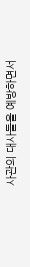사관의 대사들을 예방하면서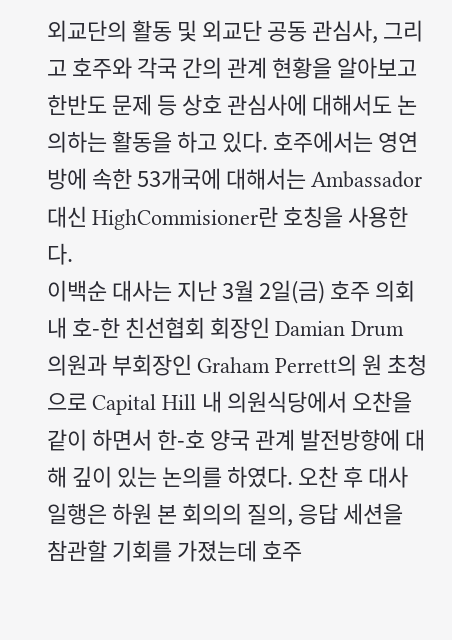외교단의 활동 및 외교단 공동 관심사, 그리고 호주와 각국 간의 관계 현황을 알아보고 한반도 문제 등 상호 관심사에 대해서도 논의하는 활동을 하고 있다. 호주에서는 영연방에 속한 53개국에 대해서는 Ambassador 대신 HighCommisioner란 호칭을 사용한다.
이백순 대사는 지난 3월 2일(금) 호주 의회 내 호-한 친선협회 회장인 Damian Drum 의원과 부회장인 Graham Perrett의 원 초청으로 Capital Hill 내 의원식당에서 오찬을 같이 하면서 한-호 양국 관계 발전방향에 대해 깊이 있는 논의를 하였다. 오찬 후 대사 일행은 하원 본 회의의 질의, 응답 세션을 참관할 기회를 가졌는데 호주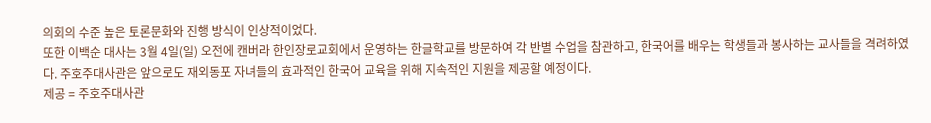의회의 수준 높은 토론문화와 진행 방식이 인상적이었다.
또한 이백순 대사는 3월 4일(일) 오전에 캔버라 한인장로교회에서 운영하는 한글학교를 방문하여 각 반별 수업을 참관하고, 한국어를 배우는 학생들과 봉사하는 교사들을 격려하였다. 주호주대사관은 앞으로도 재외동포 자녀들의 효과적인 한국어 교육을 위해 지속적인 지원을 제공할 예정이다.
제공 = 주호주대사관